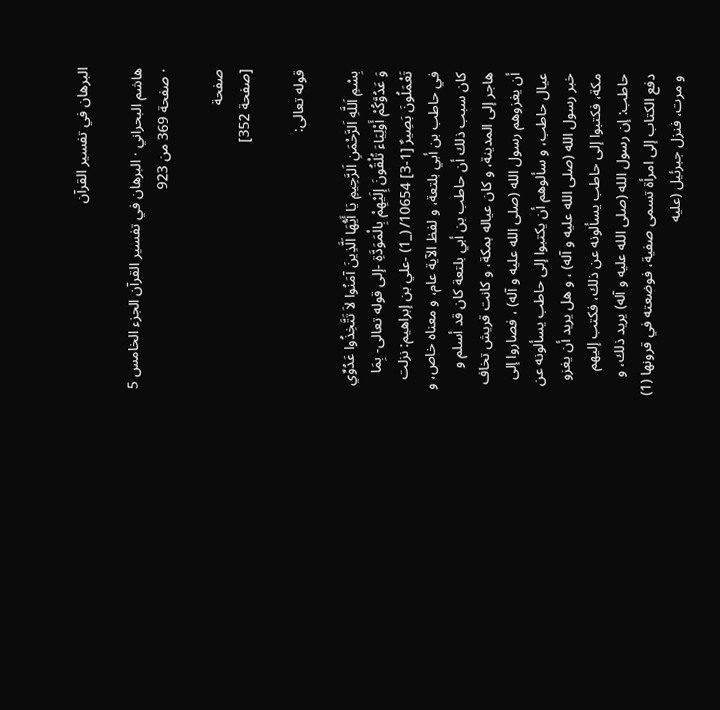البرهان في تفسير القرآن

هاشم البحراني · البرهان في تفسير القرآن الجزء الخامس 5 · صفحة 369 من 923

صفحة
[صفحة 352]

قوله تعالى:

بِسْمِ اَللَّهِ اَلرَّحْمَنِ اَلرَّحِيمِ يَا أَيُّهَا اَلَّذِينَ آمَنُوا لاَ تَتَّخِذُوا عَدُوِّي وَ عَدُوَّكُمْ أَوْلِيَاءَ تُلْقُونَ إِلَيْهِمْ بِالْمَوَدَّةِ -إلى قوله تعالى- بِمَا تَعْمَلُونَ بَصِيرٌ [1-3] 10654/ (_1) -علي بن إبراهيم: نزلت في حاطب بن أبي بلتعة، و لفظ الآية عام، و معناه خاص، و كان سبب ذلك أن حاطب بن أبي بلتعة كان قد أسلم و هاجر إلى المدينة، و كان عياله بمكة، و كانت قريش تخاف أن يغزوهم رسول الله (صلى الله عليه و آله) ، فصاروا إلى عيال حاطب، و سألوهم أن يكتبوا إلى حاطب يسألونه عن خبر رسول الله (صلى الله عليه و آله) ، و هل يريد أن يغزو مكة، فكتبوا إلى حاطب يسألونه عن ذلك، فكتب إليهم حاطب: إن رسول الله (صلى الله عليه و آله) يريد ذلك، و دفع الكتاب إلى امرأة تسمى صفية، فوضعته في قرونها (1) و مرت، فنزل جبرئيل (عليه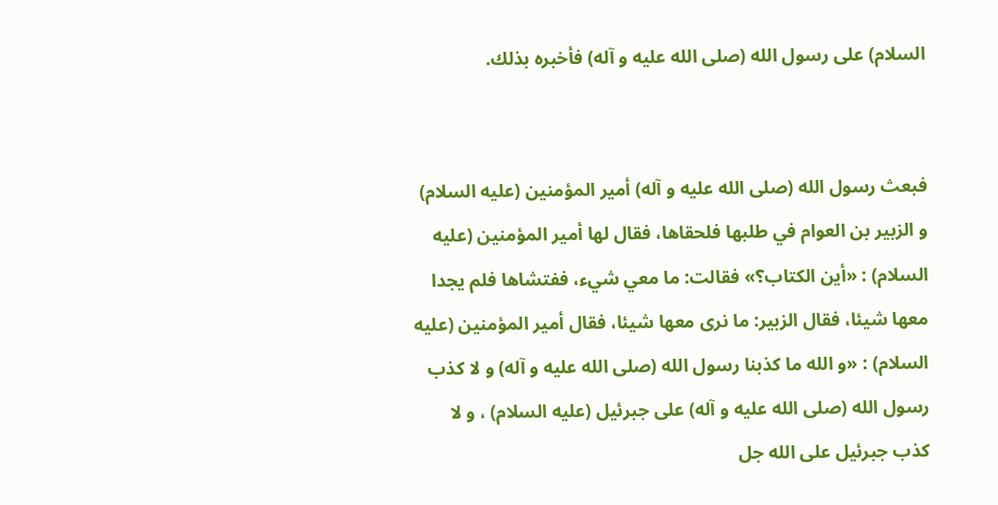السلام) على رسول الله (صلى الله عليه و آله) فأخبره بذلك.


فبعث رسول الله (صلى الله عليه و آله) أمير المؤمنين (عليه السلام) و الزبير بن العوام في طلبها فلحقاها، فقال لها أمير المؤمنين (عليه السلام) : «أين الكتاب؟» فقالت: ما معي شيء، ففتشاها فلم يجدا معها شيئا، فقال الزبير: ما نرى معها شيئا، فقال أمير المؤمنين (عليه السلام) : «و الله ما كذبنا رسول الله (صلى الله عليه و آله) و لا كذب رسول الله (صلى الله عليه و آله) على جبرئيل (عليه السلام) ، و لا كذب جبرئيل على الله جل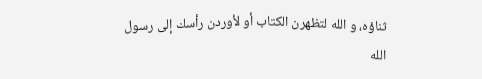ثناؤه، و الله لتظهرن الكتاب أو لأوردن رأسك إلى رسول الله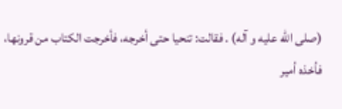(صلى الله عليه و آله) . فقالت: تنحيا حتى أخرجه، فأخرجت الكتاب من قرونها، فأخذه أمير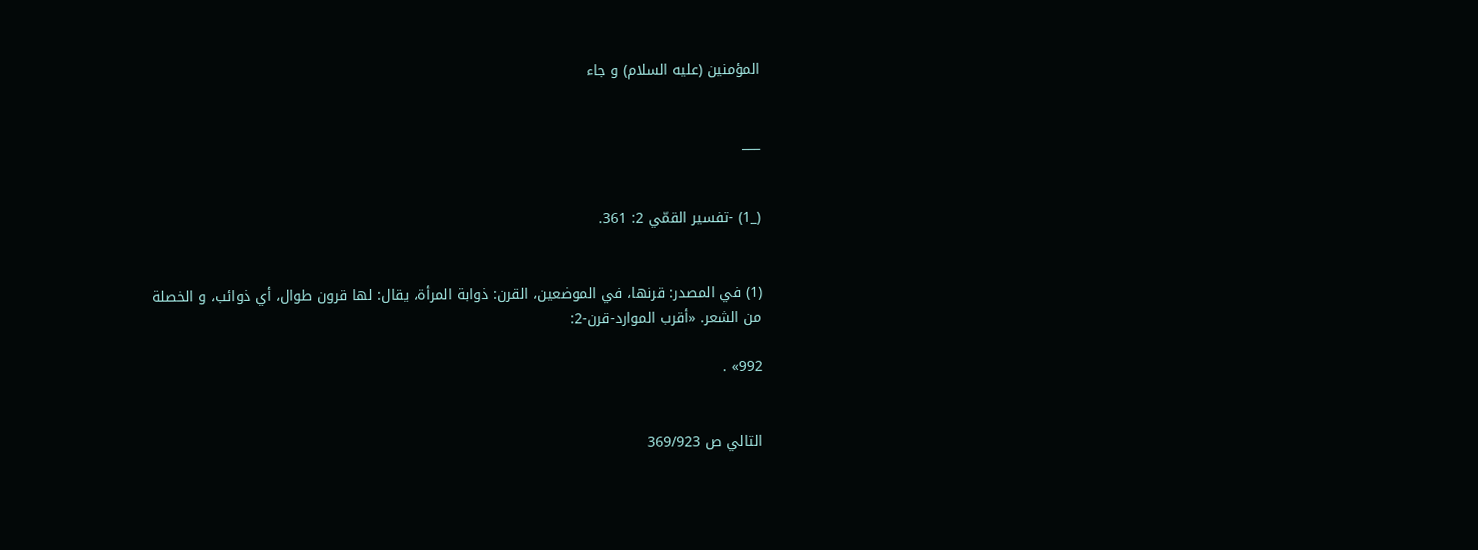المؤمنين (عليه السلام) و جاء


___


(_1) -تفسير القمّي 2: 361.


(1) في المصدر: قرنها، في الموضعين، القرن: ذوابة المرأة، يقال: لها قرون طوال، أي ذوائب، و الخصلة من الشعر. «أقرب الموارد-قرن-2:

992» .


التالي ص 369/923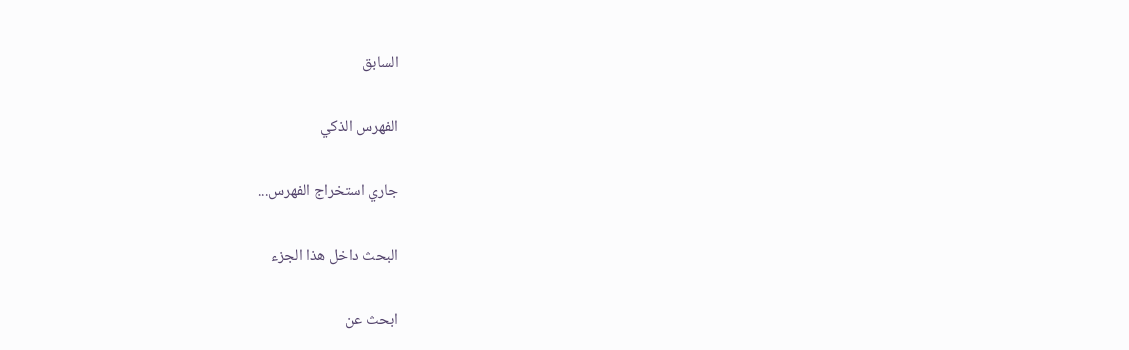السابق

الفهرس الذكي

جاري استخراج الفهرس...

البحث داخل هذا الجزء

ابحث عن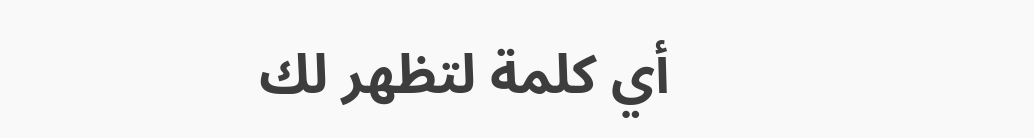أي كلمة لتظهر لك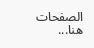الصفحات هنا...